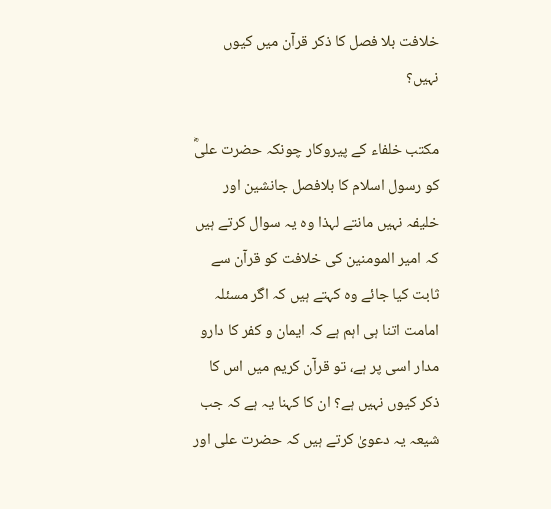خلافت بلا فصل کا ذکر قرآن میں کیوں نہیں؟

مکتب خلفاء کے پیروکار چونکہ حضرت علیؓ کو رسول اسلام کا بلافصل جانشین اور خلیفہ نہیں مانتے لہذا وہ یہ سوال کرتے ہیں کہ امیر المومنین کی خلافت کو قرآن سے ثابت کیا جائے وہ کہتے ہیں کہ اگر مسئلہ امامت اتنا ہی اہم ہے کہ ایمان و کفر کا دارو مدار اسی پر ہے، تو قرآن کریم میں اس کا ذکر کیوں نہیں ہے؟ ان کا کہنا یہ ہے کہ جب شیعہ یہ دعویٰ کرتے ہیں کہ حضرت علی اور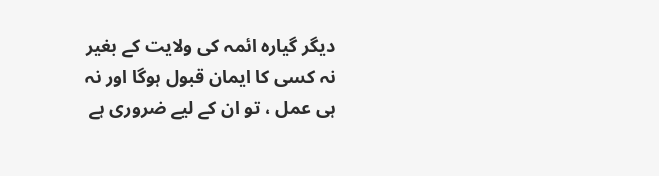دیگر گیارہ ائمہ کی ولایت کے بغیر نہ کسی کا ایمان قبول ہوگا اور نہ ہی عمل ، تو ان کے لیے ضروری ہے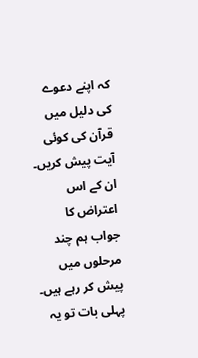کہ اپنے دعوے کی دلیل میں قرآن کی کوئی آیت پیش کریں۔
ان کے اس اعتراض کا جواب ہم چند مرحلوں میں پیش کر رہے ہیں۔
پہلی بات تو یہ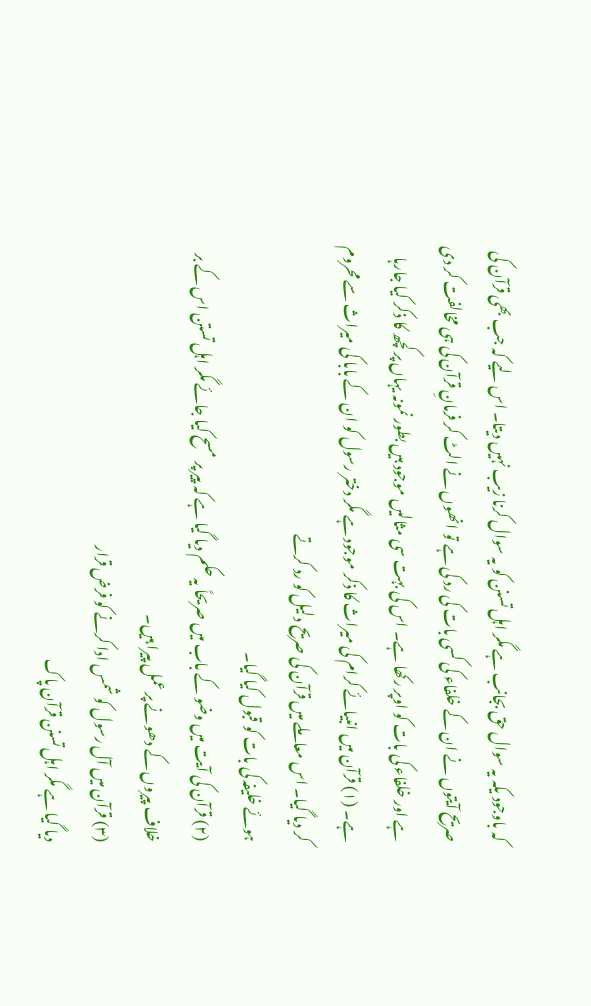کہ باوجود یکہ یہ سوال حق بجانب ہے مگر اہل تسنن کو یہ سوال کرنا زیب نہیں دیتا۔ اس لیے کہ جب بھی قرآن کی صریح آیتوں نے ان کے خلفاء کی کسی بات کی رد کی ہے تو انھوں نے الٹ کر فرمانِ قرآن کی ہی مخالفت کر دی ہے اور خلفاء کی بات کو اوپر رکھا ہے۔ اس کی بہت سی مثالیں موجود ہیں بطور نمونہ یہاں پر کچھ کا ذکر کیا جارہا ہے۔ (۱) قرآن میں انبیائے کرام کی میراث کا ذکر موجود ہے مگر دختر رسول کو ان کے بابا کی میراث سے محروم کر دیا گیا۔ اس معاملے میں قرآن کی صریح دلیل کو رد کرتے
ہوئے خلیفہ کی بات کو قبول کیا گیا۔
(۲) قرآن کی آیت میں وضو کے باب میں صریحاً یہ حکم دیا گیا ہے کہ پیر پر مسح کیا جائے مگر اہل تستن اس کے بر
خلاف پیروں کے دھونے پر عمل پیرا ہیں۔
(۳) قرآن میں آل رسول کو شمس ادا کرنے کو فرض قرار
دیا گیا ہے مگر اہل تسنن قرآن پاک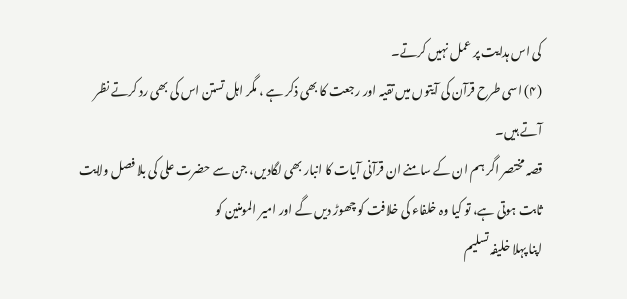کی اس ہدایت پر عمل نہیں کرتے۔
(۴) اسی طرح قرآن کی آیتوں میں تقیہ اور رجعت کا بھی ذکر ہے ، مگر اہل تستن اس کی بھی رد کرتے نظر
آتے ہیں۔
قصہ مختصر اگر ہم ان کے سامنے ان قرآنی آیات کا انبار بھی لگادیں، جن سے حضرت علی کی بلا فصل ولایت ثابت ہوتی ہے، تو کیا وہ خلفاء کی خلافت کو چھوڑ دیں گے اور امیر المومنین کو
اپنا پہلا خلیفہ تسلیم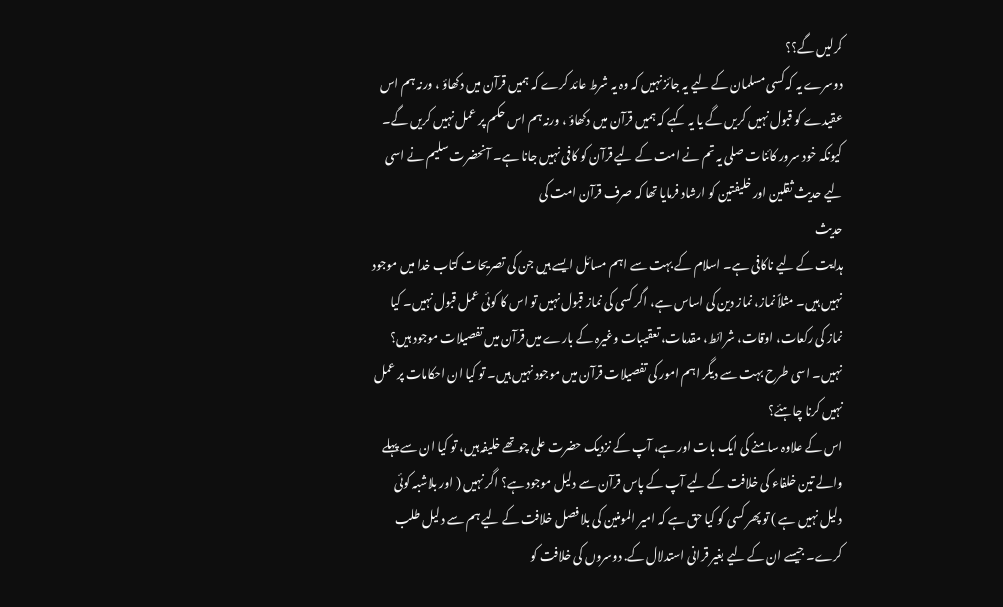کرلیں گے؟؟
دوسرے یہ کہ کسی مسلمان کے لیے یہ جائز نہیں کہ وہ یہ شرط عائد کرے کہ ہمیں قرآن میں دکھاؤ ، ورنہ ہم اس عقیدے کو قبول نہیں کریں گے یا یہ کہے کہ ہمیں قرآن میں دکھاؤ ، ورنہ ہم اس حکم پر عمل نہیں کریں گے۔ کیونکہ خود سرور کائنات صلی یہ تم نے امت کے لیے قرآن کو کافی نہیں جانا ہے۔ آنحضرت سلیم نے اسی لیے حدیث ثقلین اور خلیفتین کو ارشاد فرمایا تھا کہ صرف قرآن امت کی
حدیث
ہدایت کے لیے ناکافی ہے۔ اسلام کے بہت سے اہم مسائل ایسے ہیں جن کی تصریحات کتاب خدا میں موجود نہیں ہیں۔ مثلاً نماز، نماز دین کی اساس ہے، اگر کسی کی نماز قبول نہیں تو اس کا کوئی عمل قبول نہیں۔ کیا نماز کی رکعات، اوقات، شرائط، مقدمات، تعقیبات وغیرہ کے بارے میں قرآن میں تفصیلات موجود ہیں؟ نہیں۔ اسی طرح بہت سے دیگر اہم امور کی تفصیلات قرآن میں موجود نہیں ہیں۔ تو کیا ان احکامات پر عمل
نہیں کرنا چاہئے؟
اس کے علاوہ سامنے کی ایک بات اور ہے، آپ کے نزدیک حضرت علی چوتھے خلیفہ ہیں، تو کیا ان سے پہلے والے تین خلفاء کی خلافت کے لیے آپ کے پاس قرآن سے دلیل موجود ہے؟ اگر نہیں ( اور بلاشبہ کوئی دلیل نہیں ہے ) تو پھر کسی کو کیا حق ہے کہ امیر المومنین کی بلا فصل خلافت کے لیے ہم سے دلیل طلب کرے۔ جیسے ان کے لیے بغیر قرانی استدلال کے. دوسروں کی خلافت کو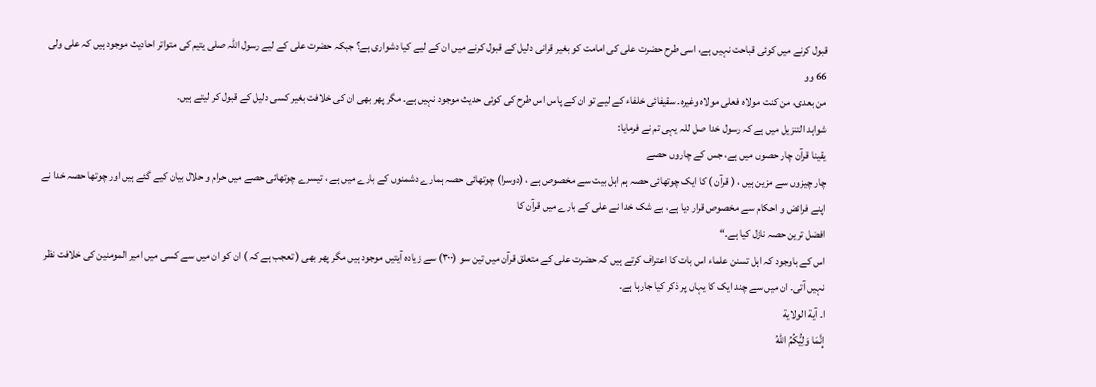قبول کرنے میں کوئی قباحت نہیں ہے، اسی طرح حضرت علی کی امامت کو بغیر قرانی دلیل کے قبول کرنے میں ان کے لیے کیا دشواری ہے؟ جبکہ حضرت علی کے لیے رسول اللہ صلی یتیم کی متواتر احادیث موجود ہیں کہ علی ولی
66 وو
من بعدى، من كنت مولاه فعلى مولاه وغیرہ۔ سقیفائی خلفاء کے لیے تو ان کے پاس اس طرح کی کوئی حدیث موجود نہیں ہے۔ مگر پھر بھی ان کی خلافت بغیر کسی دلیل کے قبول کر لیتے ہیں۔
شواہد التنزیل میں ہے کہ رسول خدا صل للہ یہی تم نے فرمایا:
یقینا قرآن چار حصوں میں ہے، جس کے چاروں حصے
چار چیزوں سے مزین ہیں ، ( قرآن ) کا ایک چوتھائی حصہ ہم اہل بیت سے مخصوص ہے ، (دوسرا) چوتھائی حصہ ہمارے دشمنوں کے بارے میں ہے ، تیسرے چوتھائی حصے میں حرام و حلال بیان کیے گئے ہیں اور چوتھا حصہ خدا نے اپنے فرائض و احکام سے مخصوص قرار دیا ہے، بے شک خدا نے علی کے بارے میں قرآن کا
افضل ترین حصہ نازل کیا ہے۔“
اس کے باوجود کہ اہل تسنن علماء اس بات کا اعتراف کرتے ہیں کہ حضرت علی کے متعلق قرآن میں تین سو (۳۰۰) سے زیادہ آیتیں موجود ہیں مگر پھر بھی ( تعجب ہے کہ ) ان کو ان میں سے کسی میں امیر المومنین کی خلافت نظر نہیں آتی۔ ان میں سے چند ایک کا یہاں پر ذکر کیا جارہا ہے۔
ا۔ آیة الولاية
إِنَّمَا وَلِيُّكُمُ اللهُ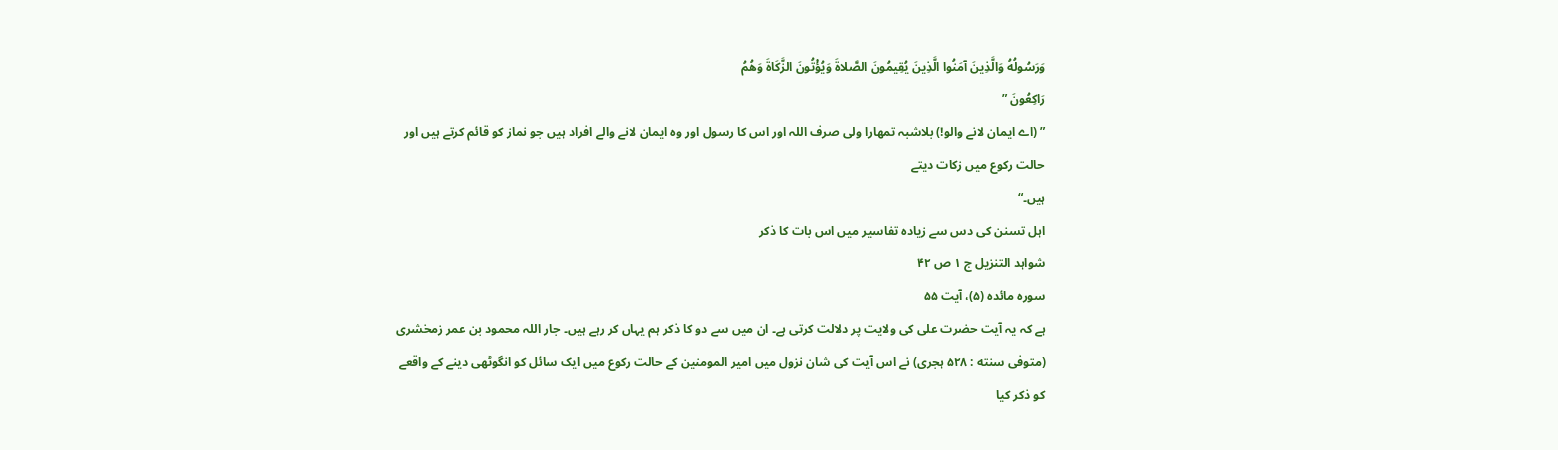وَرَسُولُهُ وَالَّذِينَ آمَنُوا الَّذِينَ يُقِيمُونَ الصَّلاةَ وَيُؤْتُونَ الزَّكَاةَ وَهُمُ
رَاكِعُونَ ”
” (اے ایمان لانے والو!) بلاشبہ تمھارا ولی صرف اللہ اور اس کا رسول اور وہ ایمان لانے والے افراد ہیں جو نماز کو قائم کرتے ہیں اور حالت رکوع میں زکات دیتے
ہیں۔“
اہل تسنن کی دس سے زیادہ تفاسیر میں اس بات کا ذکر
شواہد التنزیل ج ۱ ص ۴۲
سوره مائده (۵)، آیت ۵۵
ہے کہ یہ آیت حضرت علی کی ولایت پر دلالت کرتی ہے۔ ان میں سے دو کا ذکر ہم یہاں کر رہے ہیں۔ جار اللہ محمود بن عمر زمخشری (متوفی سنته : ۵۲۸ ہجری) نے اس آیت کی شان نزول میں امیر المومنین کے حالت رکوع میں ایک سائل کو انگوٹھی دینے کے واقعے کو ذکر کیا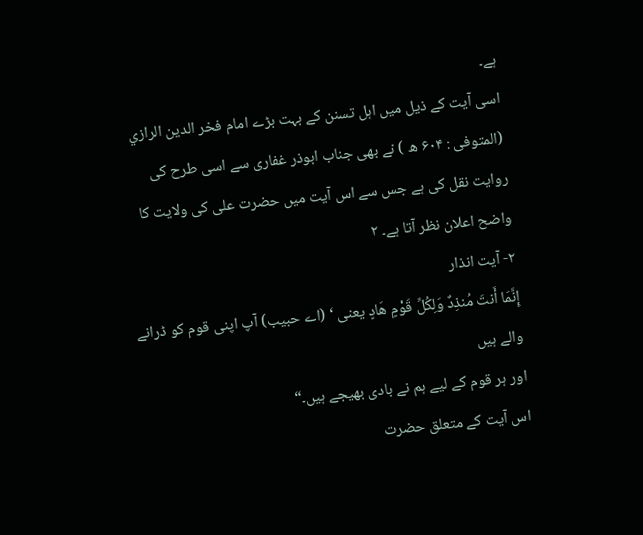ہے۔
اسی آیت کے ذیل میں اہل تسنن کے بہت بڑے امام فخر الدين الرازي (المتوفى : ۶۰۴ ھ ) نے بھی جناب ابوذر غفاری سے اسی طرح کی روایت نقل کی ہے جس سے اس آیت میں حضرت علی کی ولایت کا واضح اعلان نظر آتا ہے۔ ۲
۲- آیت انذار
إِنَّمَا أَنتَ مُنذِدٌ وَلِكُلِّ قَوْمٍ هَادٍ یعنی ‘ (اے حبیب) آپ اپنی قوم کو ڈرانے والے ہیں
اور ہر قوم کے لیے ہم نے بادی بھیجے ہیں۔“
اس آیت کے متعلق حضرت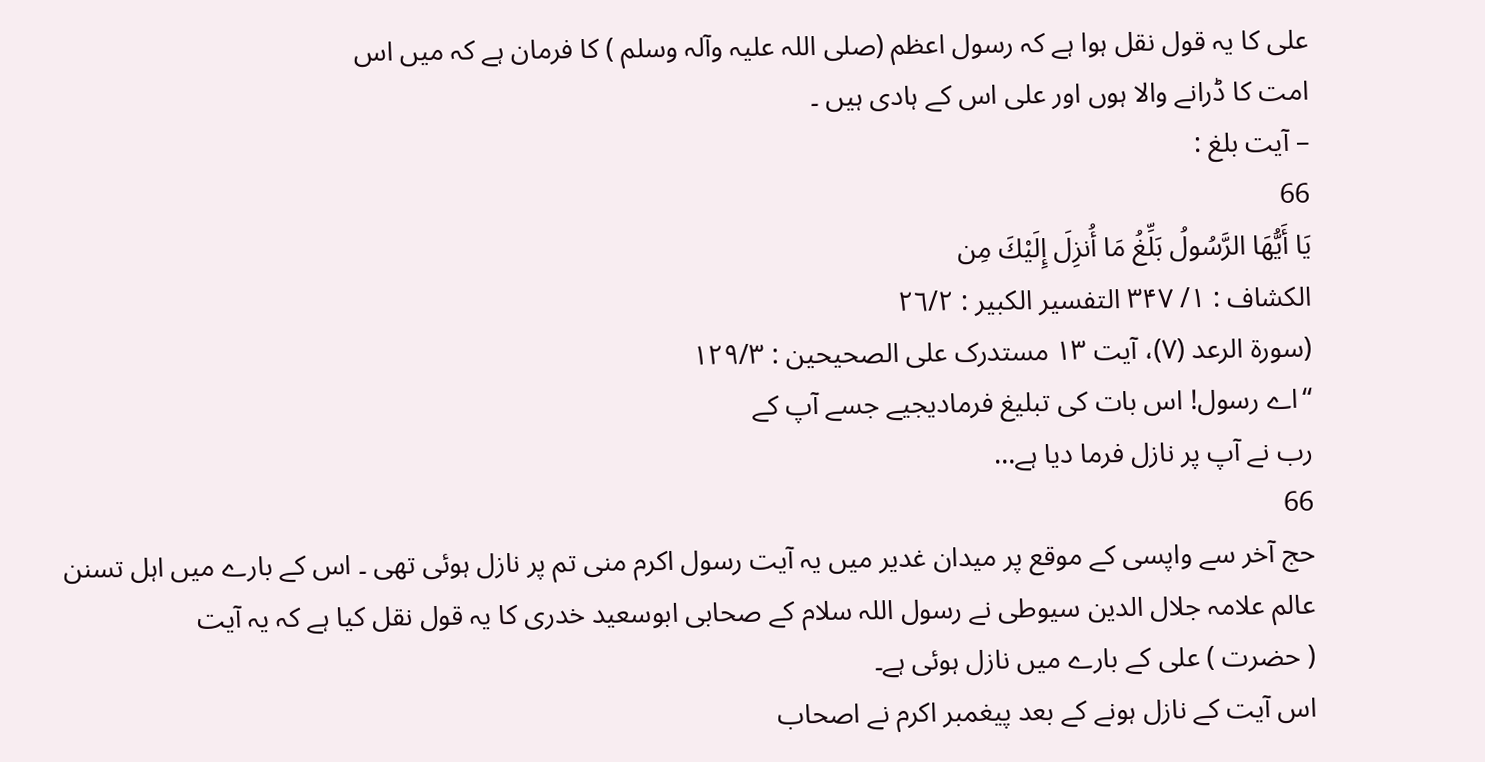علی کا یہ قول نقل ہوا ہے کہ رسول اعظم (صلی اللہ علیہ وآلہ وسلم ) کا فرمان ہے کہ میں اس
امت کا ڈرانے والا ہوں اور علی اس کے ہادی ہیں ۔
– آیت بلغ :
66
يَا أَيُّهَا الرَّسُولُ بَلِّغُ مَا أُنزِلَ إِلَيْكَ مِن
الكشاف : ۱/ ۳۴۷ التفسير الكبير : ٢٦/٢
(سورۃ الرعد (۷)، آیت ۱۳ مستدرک علی الصحیحین : ۱۲۹/۳
“اے رسول! اس بات کی تبلیغ فرمادیجیے جسے آپ کے
رب نے آپ پر نازل فرما دیا ہے…
66
حج آخر سے واپسی کے موقع پر میدان غدیر میں یہ آیت رسول اکرم منی تم پر نازل ہوئی تھی ۔ اس کے بارے میں اہل تسنن عالم علامہ جلال الدین سیوطی نے رسول اللہ سلام کے صحابی ابوسعید خدری کا یہ قول نقل کیا ہے کہ یہ آیت
( حضرت ) علی کے بارے میں نازل ہوئی ہے۔
اس آیت کے نازل ہونے کے بعد پیغمبر اکرم نے اصحاب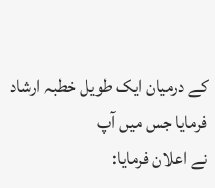کے درمیان ایک طویل خطبہ ارشاد فرمایا جس میں آپ
نے اعلان فرمایا: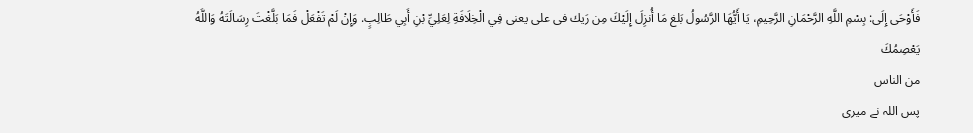فَأَوْحَى إِلَى: بِسْمِ اللَّهِ الرَّحْمَانِ الرَّحِيمِ، يَا أَيُّهَا الرَّسُولُ بَلغ مَا أُنزِلَ إِلَيْكَ مِن رَيك فى على يعنى فِي الْخِلَافَةِ لِعَلِيِّ بْنِ أَبِي طَالِبٍ. وَإِنْ لَمْ تَفْعَلْ فَمَا بَلَّغْتَ رِسَالَتَهُ وَاللَّهُ يَعْصِمُكَ
من الناس
پس اللہ نے میری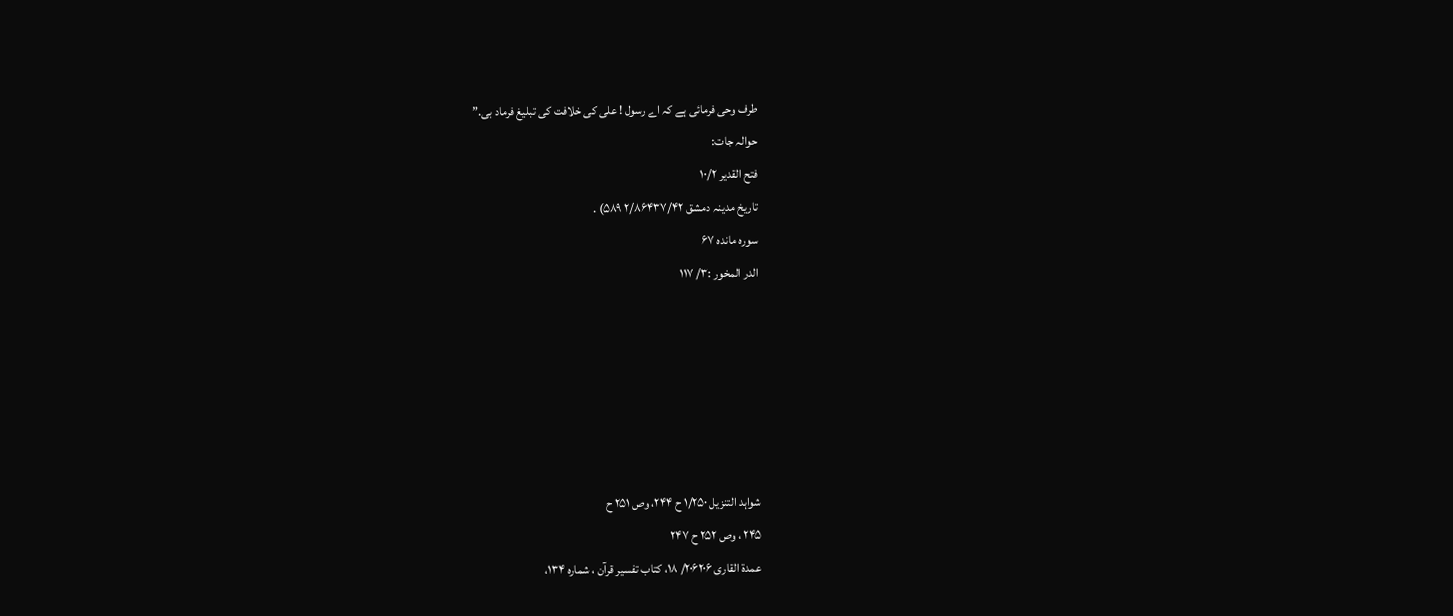طرف وحی فرمائی ہے کہ اے رسول ! علی کی خلافت کی تبلیغ فرماد بی.”
حوالہ جات:
فتح القدير ١٠/٢
تاریخ مدینہ دمشق ۲/۸۶۴۳۷/۴۲ ۵۸۹) .
سوره مانده ۶۷
الدر المخور :٣/ ١١٧






شواہد التنزیل ۱/۲۵۰ ح ۲۴۴، وص ۲۵۱ ح
۲۴۵ ، وص ۲۵۲ ح ۲۴۷
عمدة القاری ۲۰۶۲۰۶/ ۱۸، کتاب تفسیر قرآن ، شماره ۱۳۴،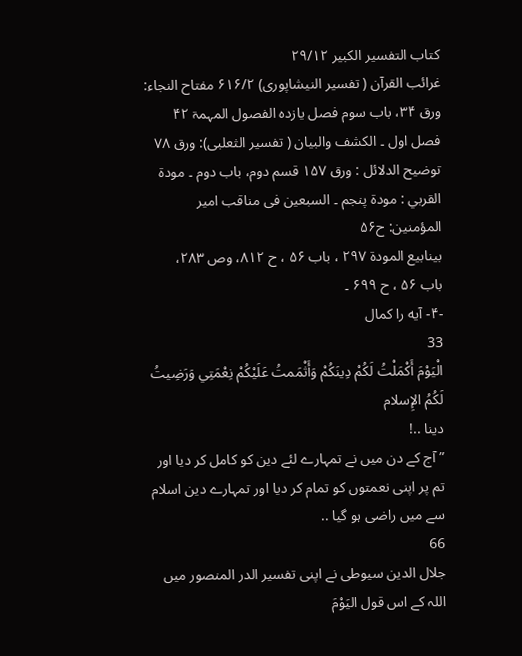کتاب التفسير الكبير ٢٩/١٢
غرائب القرآن ( تفسیر النیشاپوری) ۶۱۶/۲ مفتاح النجاء: ورق ۳۴، باب سوم فصل یازده الفصول المہمۃ ۴۲ فصل اول ۔ الكشف والبيان ( تفسير الثعلبی): ورق ۷۸ توضیح الدلائل : ورق ۱۵۷ قسم دوم، باب دوم ۔ مودة القربي : مودۃ پنجم ۔ السبعین فی مناقب امیر المؤمنین: ح۵۶
بینابیع المودة ۲۹۷ ، باب ۵۶ ، ح ۸۱۲، وص ۲۸۳،
باب ۵۶ ، ح ۶۹۹ ۔
-۴- آیه را کمال
33
الْيَوْمَ أَكْمَلْتُ لَكُمْ دِينَكُمْ وَأَثْمَمتُ عَلَيْكُمْ نِعْمَتِي وَرَضِيتُ لَكُمُ الإِسلام
دينا ..!
” آج کے دن میں نے تمہارے لئے دین کو کامل کر دیا اور تم پر اپنی نعمتوں کو تمام کر دیا اور تمہارے دین اسلام
سے میں راضی ہو گیا ..
66
جلال الدین سیوطی نے اپنی تفسیر الدر المنصور میں اللہ کے اس قول اليَوْمَ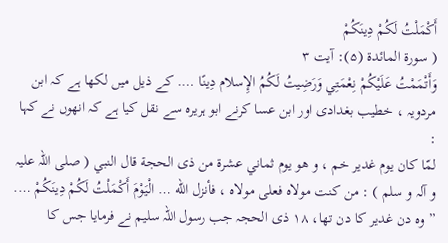أَكْمَلْتُ لَكُمْ دِينَكُمْ
( سورة المائدة (۵): آیت ۳
وَأَتْمَمْتُ عَلَيْكُمْ نِعْمَتِي وَرَضِيتُ لَكُمُ الإِسلام دِینًا …. کے ذیل میں لکھا ہے کہ ابن مردویہ ، خطیب بغدادی اور ابن عسا کرنے ابو ہریرہ سے نقل کیا ہے کہ انھوں نے کہا :
لمّا كان يوم غدير خم ، و هو يوم ثماني عشرة من ذى الحجة قال النبي ( صلی اللہ علیہ و آلہ و سلم ) : من كنت مولاه فعلی مولاه ، فأنزل الله … الْيَوْمَ أَكْمَلْتُ لَكُمْ دِينَكُمْ ….
”وہ دن غدیر کا دن تھا، ۱۸ ذی الحجہ جب رسول اللہ سلیم نے فرمایا جس کا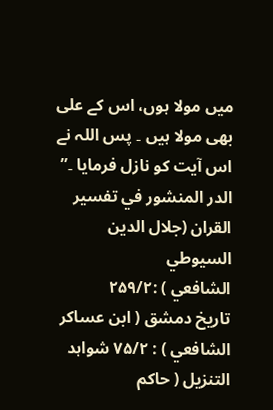میں مولا ہوں، اس کے علی بھی مولا ہیں ۔ پس اللہ نے اس آیت کو نازل فرمایا ۔”
الدر المنشور في تفسير القران (جلال الدين السيوطي
الشافعي ) :۲۵۹/۲
تاریخ دمشق ( ابن عساکر الشافعي ) : ۷۵/۲ شواہد التنزيل ( حاکم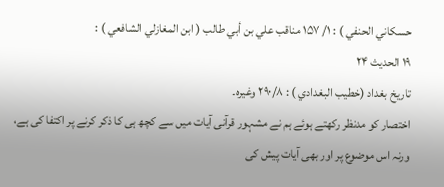حسکاني الحنفي ) : ۱/ ۱۵۷ مناقب علي بن أبي طالب ( ابن المغازلي الشافعي ) :
۱۹ الحدیث ۲۴
تاریخ بغداد (خطیب البغدادي ) : ۲۹۰/۸ وغیرہ۔
اختصار کو مدنظر رکھتے ہوئے ہم نے مشہور قرآنی آیات میں سے کچھ ہی کا ذکر کرنے پر اکتفا کی ہے، ورنہ اس موضوع پر اور بھی آیات پیش کی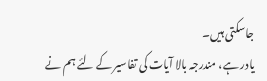جاسکتی ہیں۔
یادر ہے، مندرجہ بالا آیات کی تفاسیر کے لئے ہم نے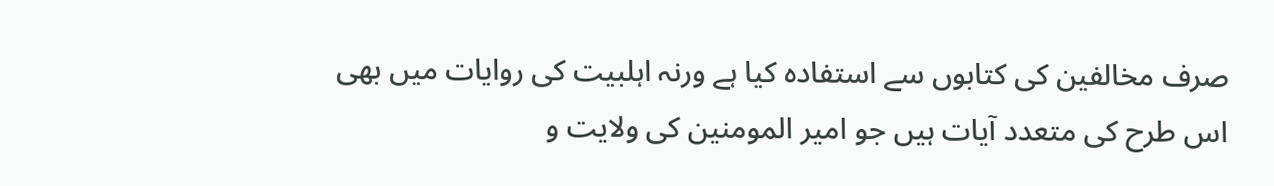صرف مخالفین کی کتابوں سے استفادہ کیا ہے ورنہ اہلبیت کی روایات میں بھی اس طرح کی متعدد آیات ہیں جو امیر المومنین کی ولایت و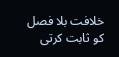خلافت بلا فصل کو ثابت کرتی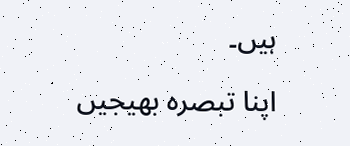ہیں۔

اپنا تبصرہ بھیجیں